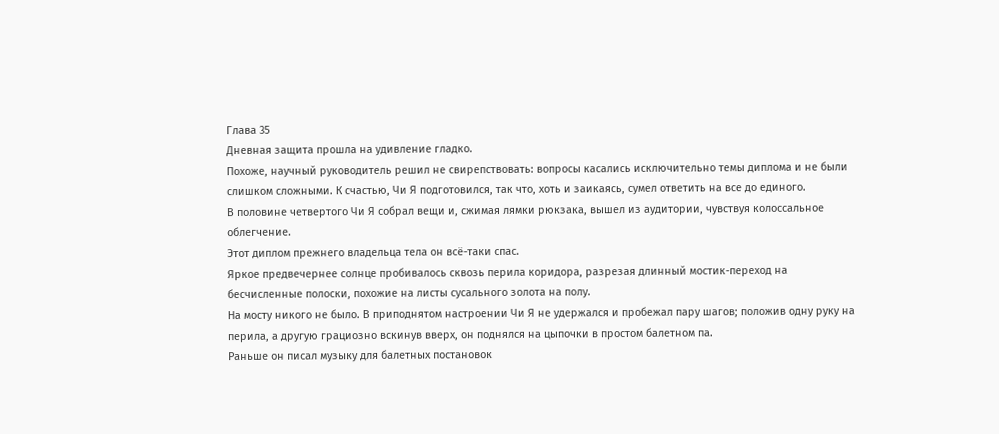Глава 35
Дневная защита прошла на удивление гладко.
Похоже, научный руководитель решил не свирепствовать: вопросы касались исключительно темы диплома и не были слишком сложными. К счастью, Чи Я подготовился, так что, хоть и заикаясь, сумел ответить на все до единого.
В половине четвертого Чи Я собрал вещи и, сжимая лямки рюкзака, вышел из аудитории, чувствуя колоссальное облегчение.
Этот диплом прежнего владельца тела он всё-таки спас.
Яркое предвечернее солнце пробивалось сквозь перила коридора, разрезая длинный мостик-переход на бесчисленные полоски, похожие на листы сусального золота на полу.
На мосту никого не было. В приподнятом настроении Чи Я не удержался и пробежал пару шагов; положив одну руку на перила, а другую грациозно вскинув вверх, он поднялся на цыпочки в простом балетном па.
Раньше он писал музыку для балетных постановок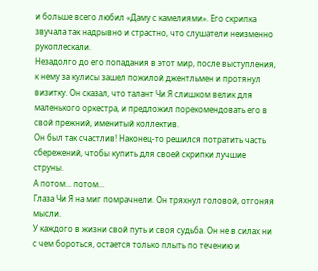и больше всего любил «Даму с камелиями». Его скрипка звучала так надрывно и страстно, что слушатели неизменно рукоплескали.
Незадолго до его попадания в этот мир, после выступления, к нему за кулисы зашел пожилой джентльмен и протянул визитку. Он сказал, что талант Чи Я слишком велик для маленького оркестра, и предложил порекомендовать его в свой прежний, именитый коллектив.
Он был так счастлив! Наконец-то решился потратить часть сбережений, чтобы купить для своей скрипки лучшие струны.
А потом... потом...
Глаза Чи Я на миг помрачнели. Он тряхнул головой, отгоняя мысли.
У каждого в жизни свой путь и своя судьба. Он не в силах ни с чем бороться, остается только плыть по течению и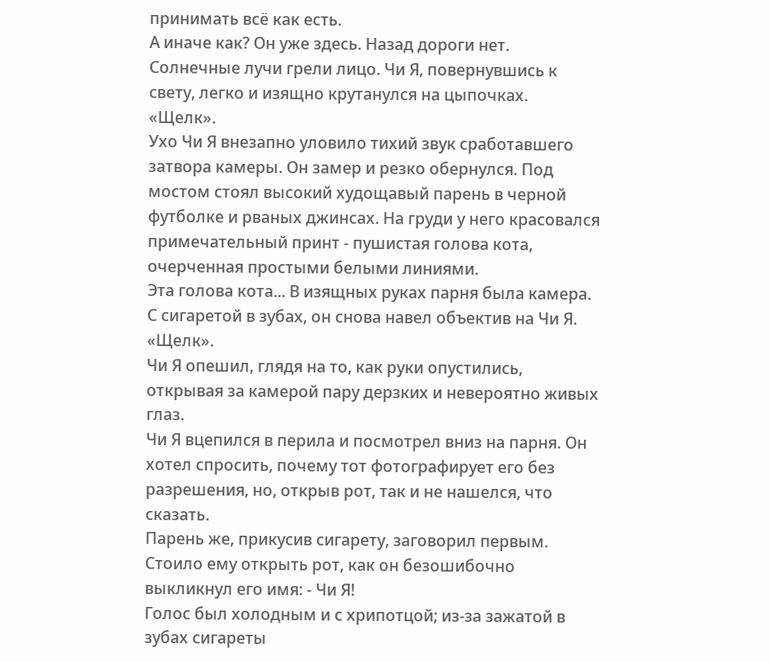принимать всё как есть.
А иначе как? Он уже здесь. Назад дороги нет.
Солнечные лучи грели лицо. Чи Я, повернувшись к свету, легко и изящно крутанулся на цыпочках.
«Щелк».
Ухо Чи Я внезапно уловило тихий звук сработавшего затвора камеры. Он замер и резко обернулся. Под мостом стоял высокий худощавый парень в черной футболке и рваных джинсах. На груди у него красовался примечательный принт - пушистая голова кота, очерченная простыми белыми линиями.
Эта голова кота... В изящных руках парня была камера. С сигаретой в зубах, он снова навел объектив на Чи Я.
«Щелк».
Чи Я опешил, глядя на то, как руки опустились, открывая за камерой пару дерзких и невероятно живых глаз.
Чи Я вцепился в перила и посмотрел вниз на парня. Он хотел спросить, почему тот фотографирует его без разрешения, но, открыв рот, так и не нашелся, что сказать.
Парень же, прикусив сигарету, заговорил первым. Стоило ему открыть рот, как он безошибочно выкликнул его имя: - Чи Я!
Голос был холодным и с хрипотцой; из-за зажатой в зубах сигареты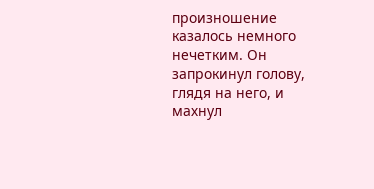произношение казалось немного нечетким. Он запрокинул голову, глядя на него, и махнул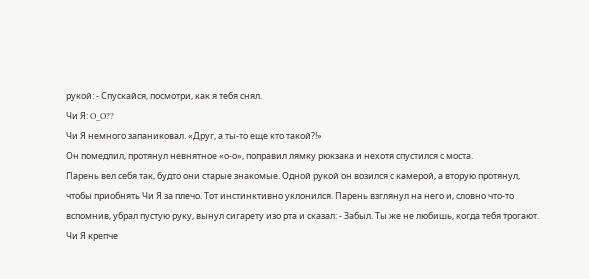рукой: - Спускайся, посмотри, как я тебя снял.
Чи Я: O_O??
Чи Я немного запаниковал. «Друг, а ты-то еще кто такой?!»
Он помедлил, протянул невнятное «о-о», поправил лямку рюкзака и нехотя спустился с моста.
Парень вел себя так, будто они старые знакомые. Одной рукой он возился с камерой, а вторую протянул, чтобы приобнять Чи Я за плечо. Тот инстинктивно уклонился. Парень взглянул на него и, словно что-то вспомнив, убрал пустую руку, вынул сигарету изо рта и сказал: - Забыл. Ты же не любишь, когда тебя трогают.
Чи Я крепче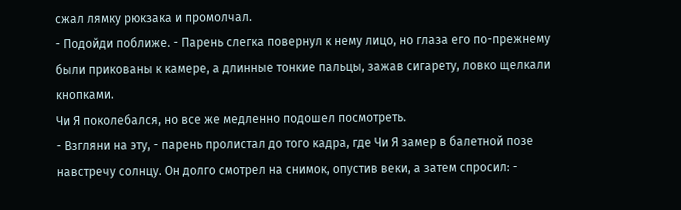сжал лямку рюкзака и промолчал.
- Подойди поближе. - Парень слегка повернул к нему лицо, но глаза его по-прежнему были прикованы к камере, а длинные тонкие пальцы, зажав сигарету, ловко щелкали кнопками.
Чи Я поколебался, но все же медленно подошел посмотреть.
- Взгляни на эту, - парень пролистал до того кадра, где Чи Я замер в балетной позе навстречу солнцу. Он долго смотрел на снимок, опустив веки, а затем спросил: -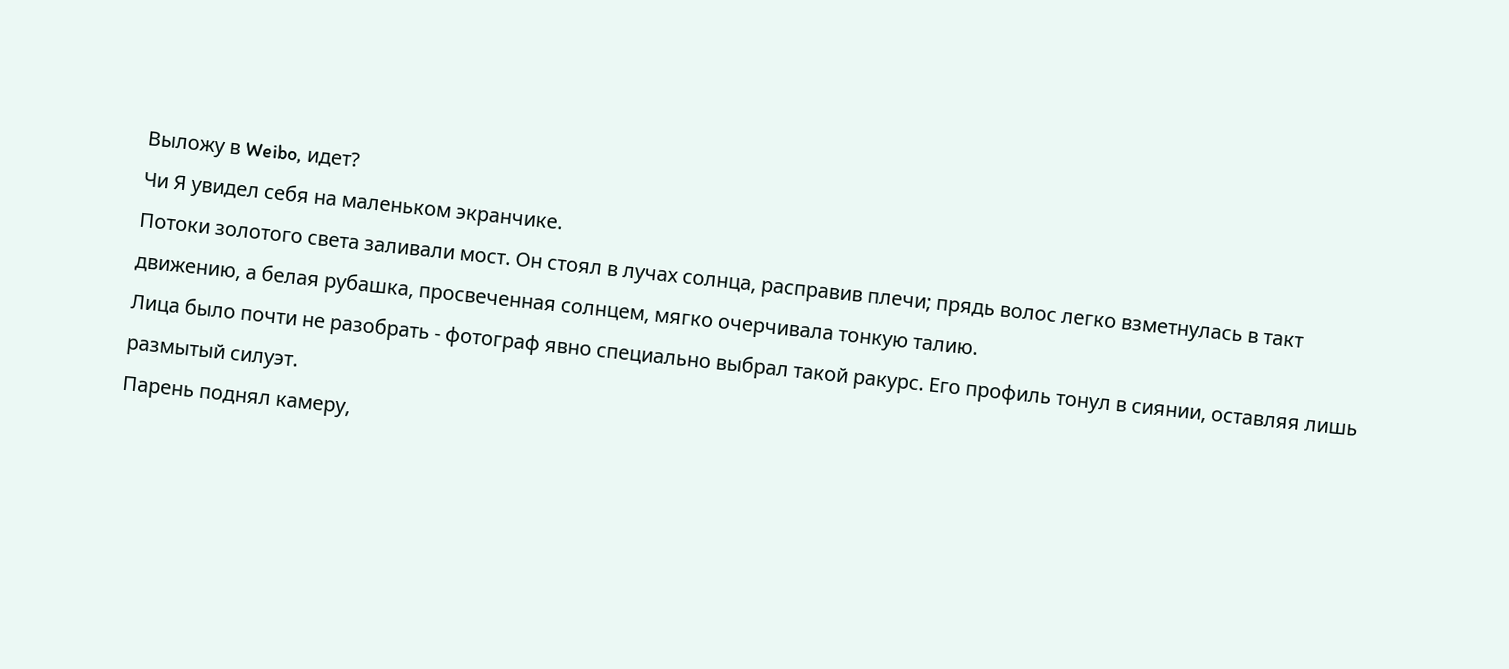Выложу в Weibo, идет?
Чи Я увидел себя на маленьком экранчике.
Потоки золотого света заливали мост. Он стоял в лучах солнца, расправив плечи; прядь волос легко взметнулась в такт движению, а белая рубашка, просвеченная солнцем, мягко очерчивала тонкую талию.
Лица было почти не разобрать - фотограф явно специально выбрал такой ракурс. Его профиль тонул в сиянии, оставляя лишь размытый силуэт.
Парень поднял камеру,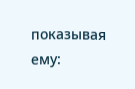показывая ему: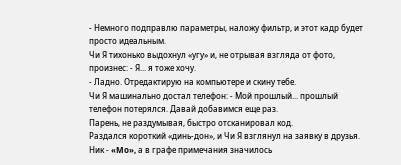- Немного подправлю параметры, наложу фильтр, и этот кадр будет просто идеальным.
Чи Я тихонько выдохнул «угу» и, не отрывая взгляда от фото, произнес: - Я... я тоже хочу.
- Ладно. Отредактирую на компьютере и скину тебе.
Чи Я машинально достал телефон: - Мой прошлый... прошлый телефон потерялся. Давай добавимся еще раз.
Парень, не раздумывая, быстро отсканировал код.
Раздался короткий «динь-дон», и Чи Я взглянул на заявку в друзья. Ник - «Mo», а в графе примечания значилось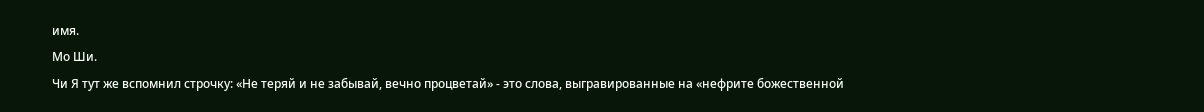имя.
Мо Ши.
Чи Я тут же вспомнил строчку: «Не теряй и не забывай, вечно процветай» - это слова, выгравированные на «нефрите божественной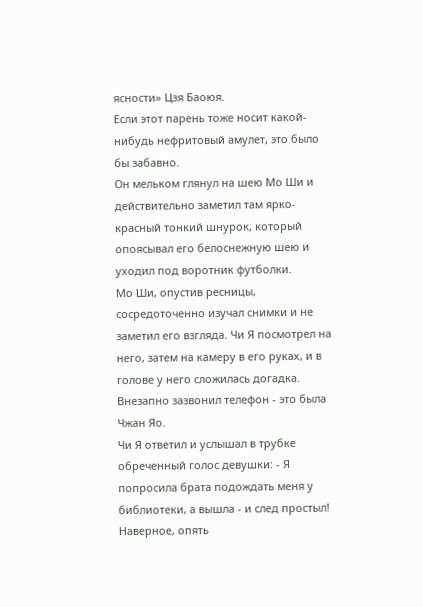ясности» Цзя Баоюя.
Если этот парень тоже носит какой-нибудь нефритовый амулет, это было бы забавно.
Он мельком глянул на шею Мо Ши и действительно заметил там ярко-красный тонкий шнурок, который опоясывал его белоснежную шею и уходил под воротник футболки.
Мо Ши, опустив ресницы, сосредоточенно изучал снимки и не заметил его взгляда. Чи Я посмотрел на него, затем на камеру в его руках, и в голове у него сложилась догадка.
Внезапно зазвонил телефон - это была Чжан Яо.
Чи Я ответил и услышал в трубке обреченный голос девушки: - Я попросила брата подождать меня у библиотеки, а вышла - и след простыл! Наверное, опять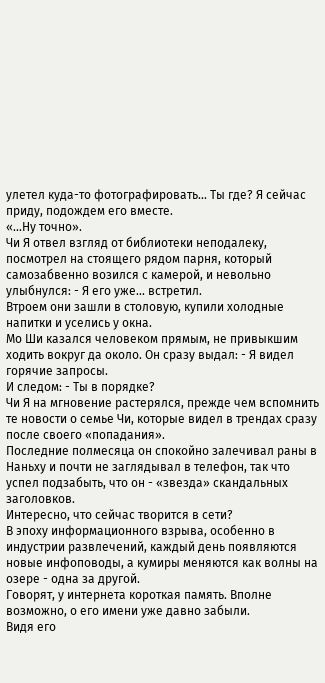улетел куда-то фотографировать... Ты где? Я сейчас приду, подождем его вместе.
«...Ну точно».
Чи Я отвел взгляд от библиотеки неподалеку, посмотрел на стоящего рядом парня, который самозабвенно возился с камерой, и невольно улыбнулся: - Я его уже... встретил.
Втроем они зашли в столовую, купили холодные напитки и уселись у окна.
Мо Ши казался человеком прямым, не привыкшим ходить вокруг да около. Он сразу выдал: - Я видел горячие запросы.
И следом: - Ты в порядке?
Чи Я на мгновение растерялся, прежде чем вспомнить те новости о семье Чи, которые видел в трендах сразу после своего «попадания».
Последние полмесяца он спокойно залечивал раны в Наньху и почти не заглядывал в телефон, так что успел подзабыть, что он - «звезда» скандальных заголовков.
Интересно, что сейчас творится в сети?
В эпоху информационного взрыва, особенно в индустрии развлечений, каждый день появляются новые инфоповоды, а кумиры меняются как волны на озере - одна за другой.
Говорят, у интернета короткая память. Вполне возможно, о его имени уже давно забыли.
Видя его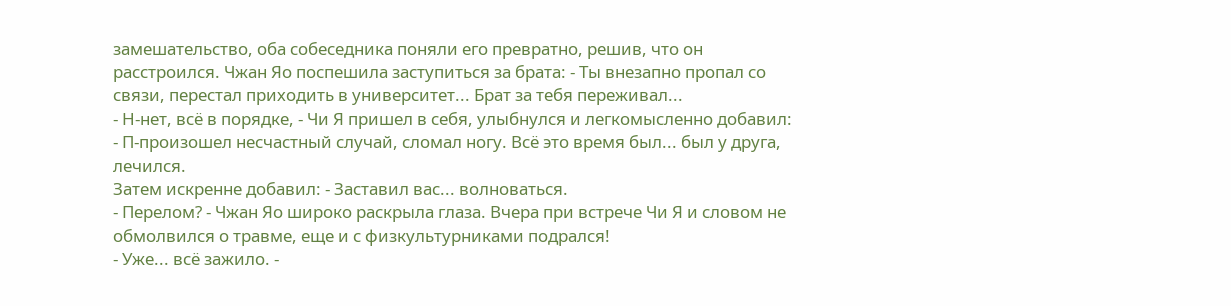замешательство, оба собеседника поняли его превратно, решив, что он расстроился. Чжан Яо поспешила заступиться за брата: - Ты внезапно пропал со связи, перестал приходить в университет... Брат за тебя переживал...
- Н-нет, всё в порядке, - Чи Я пришел в себя, улыбнулся и легкомысленно добавил: - П-произошел несчастный случай, сломал ногу. Всё это время был... был у друга, лечился.
Затем искренне добавил: - Заставил вас... волноваться.
- Перелом? - Чжан Яо широко раскрыла глаза. Вчера при встрече Чи Я и словом не обмолвился о травме, еще и с физкультурниками подрался!
- Уже... всё зажило. -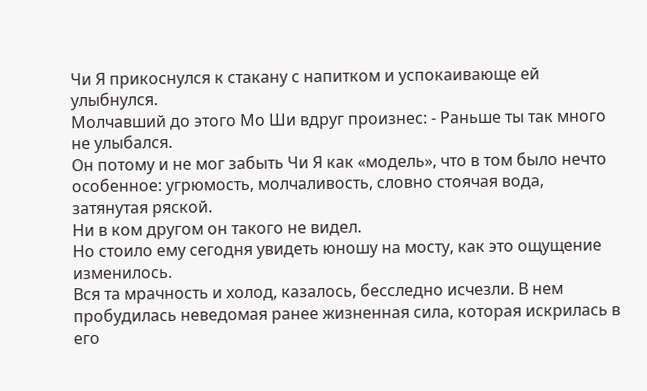Чи Я прикоснулся к стакану с напитком и успокаивающе ей улыбнулся.
Молчавший до этого Мо Ши вдруг произнес: - Раньше ты так много не улыбался.
Он потому и не мог забыть Чи Я как «модель», что в том было нечто особенное: угрюмость, молчаливость, словно стоячая вода, затянутая ряской.
Ни в ком другом он такого не видел.
Но стоило ему сегодня увидеть юношу на мосту, как это ощущение изменилось.
Вся та мрачность и холод, казалось, бесследно исчезли. В нем пробудилась неведомая ранее жизненная сила, которая искрилась в его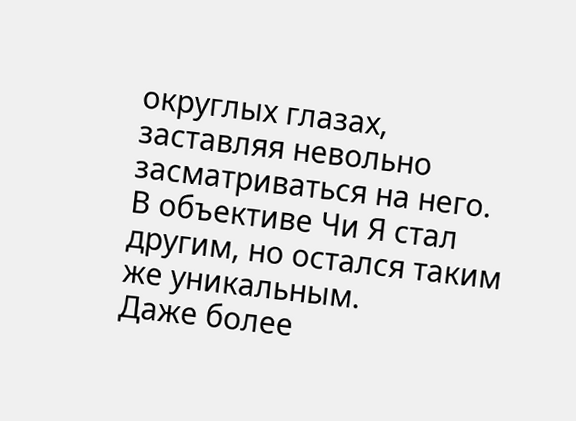округлых глазах, заставляя невольно засматриваться на него.
В объективе Чи Я стал другим, но остался таким же уникальным.
Даже более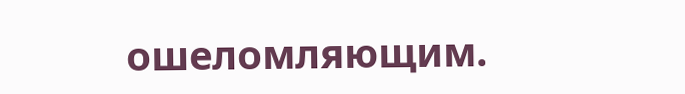ошеломляющим.